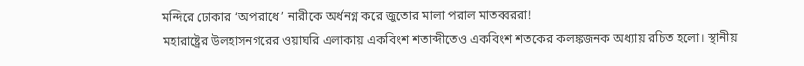মন্দিরে ঢোকার ‘অপরাধে’ নারীকে অর্ধনগ্ন করে জুতোর মালা পরাল মাতব্বররা!
মহারাষ্ট্রের উলহাসনগরের ওয়াঘরি এলাকায় একবিংশ শতাব্দীতেও একবিংশ শতকের কলঙ্কজনক অধ্যায় রচিত হলো। স্থানীয়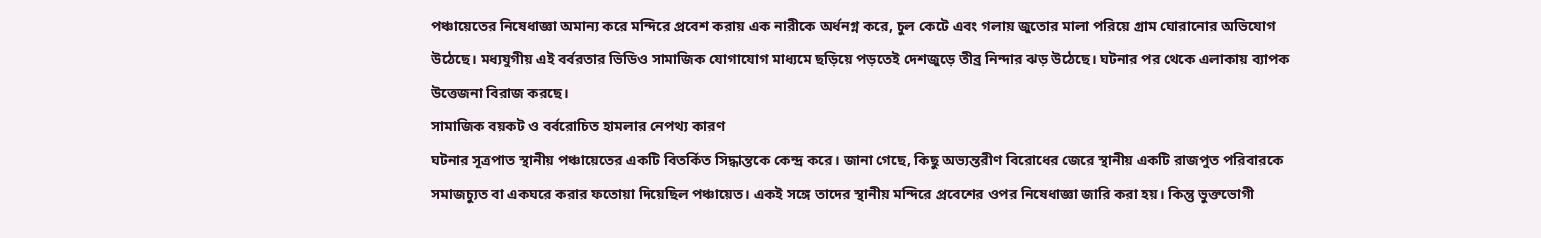পঞ্চায়েতের নিষেধাজ্ঞা অমান্য করে মন্দিরে প্রবেশ করায় এক নারীকে অর্ধনগ্ন করে, চুল কেটে এবং গলায় জুতোর মালা পরিয়ে গ্রাম ঘোরানোর অভিযোগ উঠেছে। মধ্যযুগীয় এই বর্বরতার ভিডিও সামাজিক যোগাযোগ মাধ্যমে ছড়িয়ে পড়তেই দেশজুড়ে তীব্র নিন্দার ঝড় উঠেছে। ঘটনার পর থেকে এলাকায় ব্যাপক উত্তেজনা বিরাজ করছে।
সামাজিক বয়কট ও বর্বরোচিত হামলার নেপথ্য কারণ
ঘটনার সূত্রপাত স্থানীয় পঞ্চায়েতের একটি বিতর্কিত সিদ্ধান্তকে কেন্দ্র করে। জানা গেছে, কিছু অভ্যন্তরীণ বিরোধের জেরে স্থানীয় একটি রাজপুত পরিবারকে সমাজচ্যুত বা একঘরে করার ফতোয়া দিয়েছিল পঞ্চায়েত। একই সঙ্গে তাদের স্থানীয় মন্দিরে প্রবেশের ওপর নিষেধাজ্ঞা জারি করা হয়। কিন্তু ভুক্তভোগী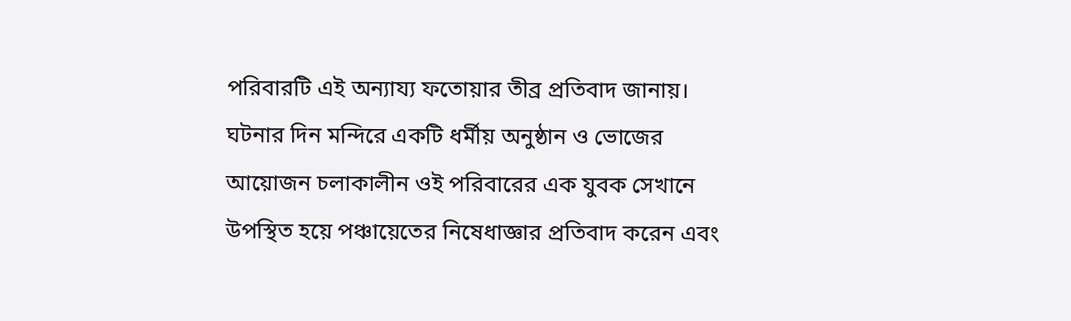পরিবারটি এই অন্যায্য ফতোয়ার তীব্র প্রতিবাদ জানায়।
ঘটনার দিন মন্দিরে একটি ধর্মীয় অনুষ্ঠান ও ভোজের আয়োজন চলাকালীন ওই পরিবারের এক যুবক সেখানে উপস্থিত হয়ে পঞ্চায়েতের নিষেধাজ্ঞার প্রতিবাদ করেন এবং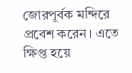জোরপূর্বক মন্দিরে প্রবেশ করেন। এতে ক্ষিপ্ত হয়ে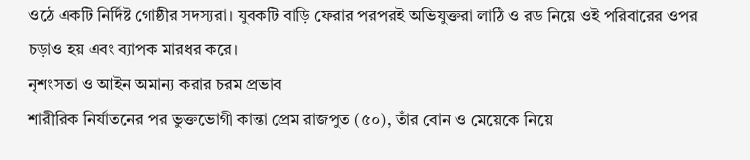ওঠে একটি নির্দিষ্ট গোষ্ঠীর সদস্যরা। যুবকটি বাড়ি ফেরার পরপরই অভিযুক্তরা লাঠি ও রড নিয়ে ওই পরিবারের ওপর চড়াও হয় এবং ব্যাপক মারধর করে।
নৃশংসতা ও আইন অমান্য করার চরম প্রভাব
শারীরিক নির্যাতনের পর ভুক্তভোগী কান্তা প্রেম রাজপুত (৫০), তাঁর বোন ও মেয়েকে নিয়ে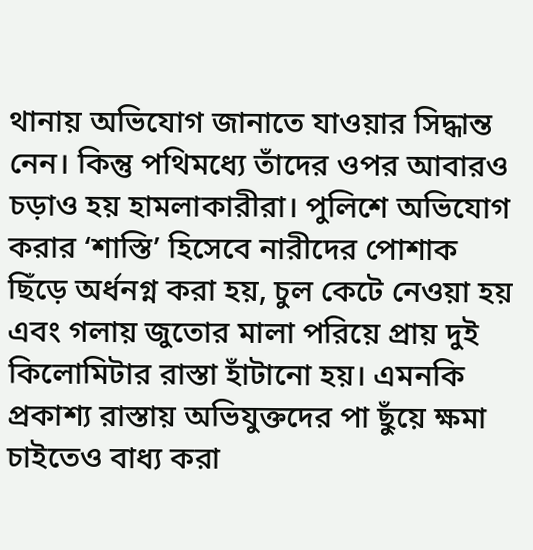থানায় অভিযোগ জানাতে যাওয়ার সিদ্ধান্ত নেন। কিন্তু পথিমধ্যে তাঁদের ওপর আবারও চড়াও হয় হামলাকারীরা। পুলিশে অভিযোগ করার ‘শাস্তি’ হিসেবে নারীদের পোশাক ছিঁড়ে অর্ধনগ্ন করা হয়, চুল কেটে নেওয়া হয় এবং গলায় জুতোর মালা পরিয়ে প্রায় দুই কিলোমিটার রাস্তা হাঁটানো হয়। এমনকি প্রকাশ্য রাস্তায় অভিযুক্তদের পা ছুঁয়ে ক্ষমা চাইতেও বাধ্য করা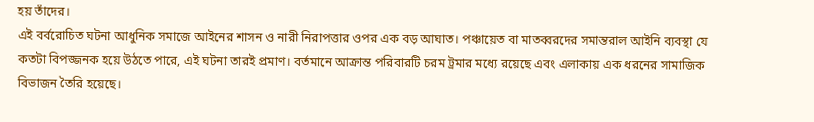হয় তাঁদের।
এই বর্বরোচিত ঘটনা আধুনিক সমাজে আইনের শাসন ও নারী নিরাপত্তার ওপর এক বড় আঘাত। পঞ্চায়েত বা মাতব্বরদের সমান্তরাল আইনি ব্যবস্থা যে কতটা বিপজ্জনক হয়ে উঠতে পারে, এই ঘটনা তারই প্রমাণ। বর্তমানে আক্রান্ত পরিবারটি চরম ট্রমার মধ্যে রয়েছে এবং এলাকায় এক ধরনের সামাজিক বিভাজন তৈরি হয়েছে।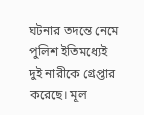ঘটনার তদন্তে নেমে পুলিশ ইতিমধ্যেই দুই নারীকে গ্রেপ্তার করেছে। মূল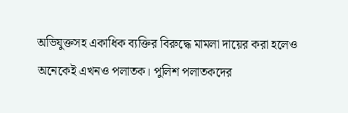অভিযুক্তসহ একাধিক ব্যক্তির বিরুদ্ধে মামলা দায়ের করা হলেও অনেকেই এখনও পলাতক। পুলিশ পলাতকদের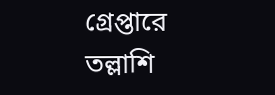গ্রেপ্তারে তল্লাশি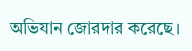অভিযান জোরদার করেছে।